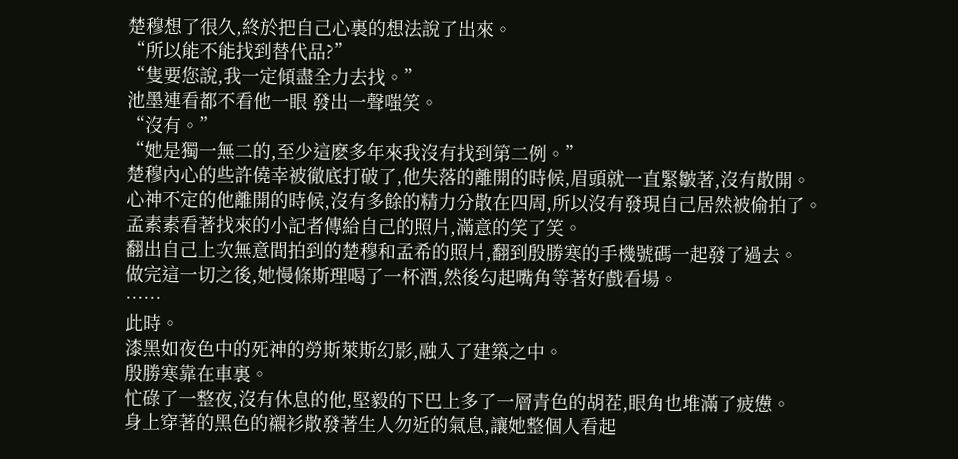楚穆想了很久,終於把自己心裏的想法說了出來。
“所以能不能找到替代品?”
“隻要您說,我一定傾盡全力去找。”
池墨連看都不看他一眼 發出一聲嗤笑。
“沒有。”
“她是獨一無二的,至少這麽多年來我沒有找到第二例。”
楚穆內心的些許僥幸被徹底打破了,他失落的離開的時候,眉頭就一直緊皺著,沒有散開。
心神不定的他離開的時候,沒有多餘的精力分散在四周,所以沒有發現自己居然被偷拍了。
孟素素看著找來的小記者傳給自己的照片,滿意的笑了笑。
翻出自己上次無意間拍到的楚穆和孟希的照片,翻到殷勝寒的手機號碼一起發了過去。
做完這一切之後,她慢條斯理喝了一杯酒,然後勾起嘴角等著好戲看場。
……
此時。
漆黑如夜色中的死神的勞斯萊斯幻影,融入了建築之中。
殷勝寒靠在車裏。
忙碌了一整夜,沒有休息的他,堅毅的下巴上多了一層青色的胡茬,眼角也堆滿了疲憊。
身上穿著的黑色的襯衫散發著生人勿近的氣息,讓她整個人看起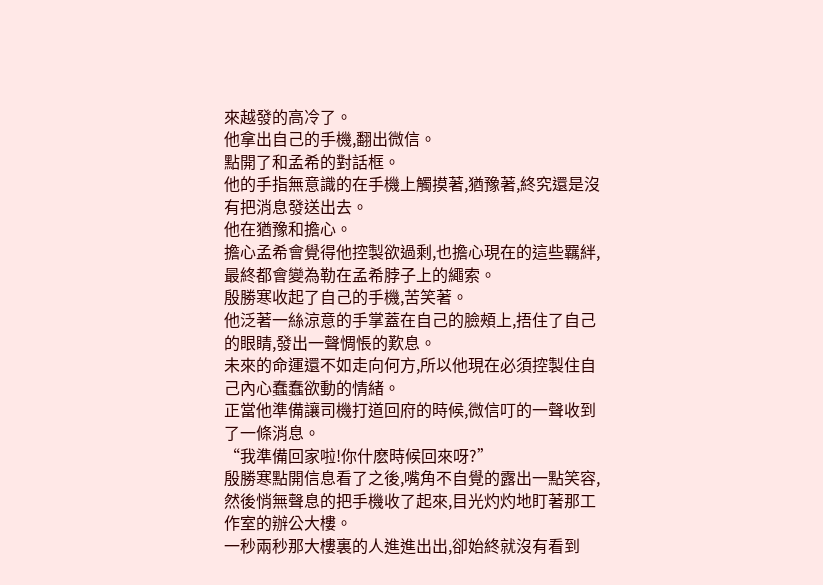來越發的高冷了。
他拿出自己的手機,翻出微信。
點開了和孟希的對話框。
他的手指無意識的在手機上觸摸著,猶豫著,終究還是沒有把消息發送出去。
他在猶豫和擔心。
擔心孟希會覺得他控製欲過剩,也擔心現在的這些羈絆,最終都會變為勒在孟希脖子上的繩索。
殷勝寒收起了自己的手機,苦笑著。
他泛著一絲涼意的手掌蓋在自己的臉頰上,捂住了自己的眼睛,發出一聲惆悵的歎息。
未來的命運還不如走向何方,所以他現在必須控製住自己內心蠢蠢欲動的情緒。
正當他準備讓司機打道回府的時候,微信叮的一聲收到了一條消息。
“我準備回家啦!你什麽時候回來呀?”
殷勝寒點開信息看了之後,嘴角不自覺的露出一點笑容,然後悄無聲息的把手機收了起來,目光灼灼地盯著那工作室的辦公大樓。
一秒兩秒那大樓裏的人進進出出,卻始終就沒有看到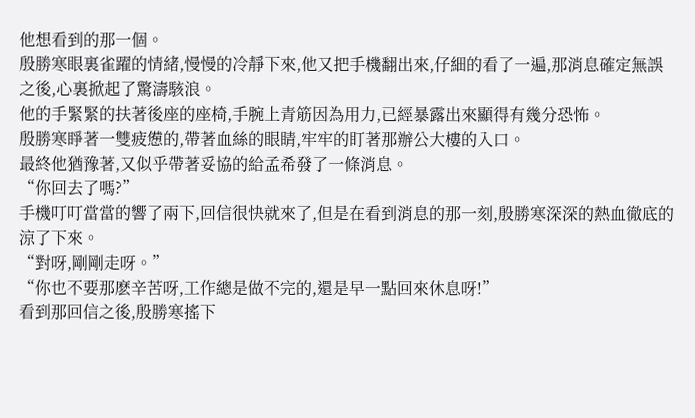他想看到的那一個。
殷勝寒眼裏雀躍的情緒,慢慢的冷靜下來,他又把手機翻出來,仔細的看了一遍,那消息確定無誤之後,心裏掀起了驚濤駭浪。
他的手緊緊的扶著後座的座椅,手腕上青筋因為用力,已經暴露出來顯得有幾分恐怖。
殷勝寒睜著一雙疲憊的,帶著血絲的眼睛,牢牢的盯著那辦公大樓的入口。
最終他猶豫著,又似乎帶著妥協的給孟希發了一條消息。
“你回去了嗎?”
手機叮叮當當的響了兩下,回信很快就來了,但是在看到消息的那一刻,殷勝寒深深的熱血徹底的涼了下來。
“對呀,剛剛走呀。”
“你也不要那麽辛苦呀,工作總是做不完的,還是早一點回來休息呀!”
看到那回信之後,殷勝寒搖下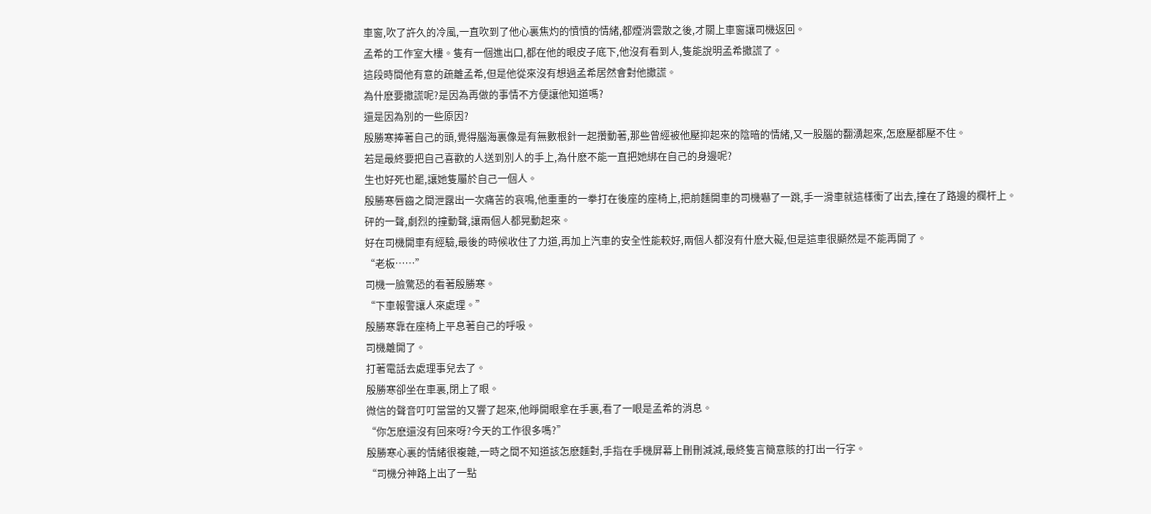車窗,吹了許久的冷風,一直吹到了他心裏焦灼的憤憤的情緒,都煙消雲散之後,才關上車窗讓司機返回。
孟希的工作室大樓。隻有一個進出口,都在他的眼皮子底下,他沒有看到人,隻能說明孟希撒謊了。
這段時間他有意的疏離孟希,但是他從來沒有想過孟希居然會對他撒謊。
為什麽要撒謊呢?是因為再做的事情不方便讓他知道嗎?
還是因為別的一些原因?
殷勝寒捧著自己的頭,覺得腦海裏像是有無數根針一起攢動著,那些曾經被他壓抑起來的陰暗的情緒,又一股腦的翻湧起來,怎麽壓都壓不住。
若是最終要把自己喜歡的人送到別人的手上,為什麽不能一直把她綁在自己的身邊呢?
生也好死也罷,讓她隻屬於自己一個人。
殷勝寒唇齒之間泄露出一次痛苦的哀鳴,他重重的一拳打在後座的座椅上,把前麵開車的司機嚇了一跳,手一滑車就這樣衝了出去,撞在了路邊的欄杆上。
砰的一聲,劇烈的撞動聲,讓兩個人都晃動起來。
好在司機開車有經驗,最後的時候收住了力道,再加上汽車的安全性能較好,兩個人都沒有什麽大礙,但是這車很顯然是不能再開了。
“老板……”
司機一臉驚恐的看著殷勝寒。
“下車報警讓人來處理。”
殷勝寒靠在座椅上平息著自己的呼吸。
司機離開了。
打著電話去處理事兒去了。
殷勝寒卻坐在車裏,閉上了眼。
微信的聲音叮叮當當的又響了起來,他睜開眼拿在手裏,看了一眼是孟希的消息。
“你怎麽還沒有回來呀?今天的工作很多嗎?”
殷勝寒心裏的情緒很複雜,一時之間不知道該怎麽麵對,手指在手機屏幕上刪刪減減,最終隻言簡意賅的打出一行字。
“司機分神路上出了一點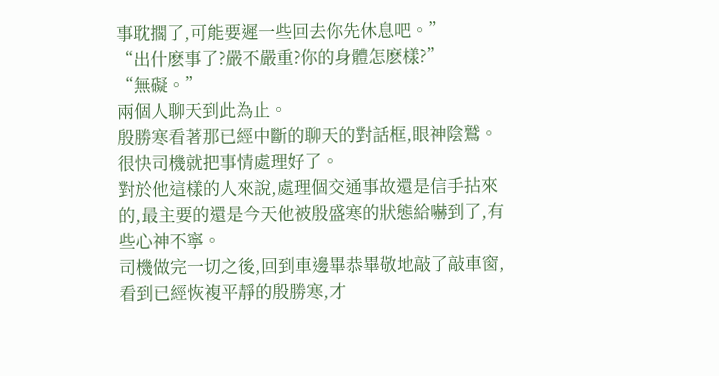事耽擱了,可能要遲一些回去你先休息吧。”
“出什麽事了?嚴不嚴重?你的身體怎麽樣?”
“無礙。”
兩個人聊天到此為止。
殷勝寒看著那已經中斷的聊天的對話框,眼神陰鷲。
很快司機就把事情處理好了。
對於他這樣的人來說,處理個交通事故還是信手拈來的,最主要的還是今天他被殷盛寒的狀態給嚇到了,有些心神不寧。
司機做完一切之後,回到車邊畢恭畢敬地敲了敲車窗,看到已經恢複平靜的殷勝寒,才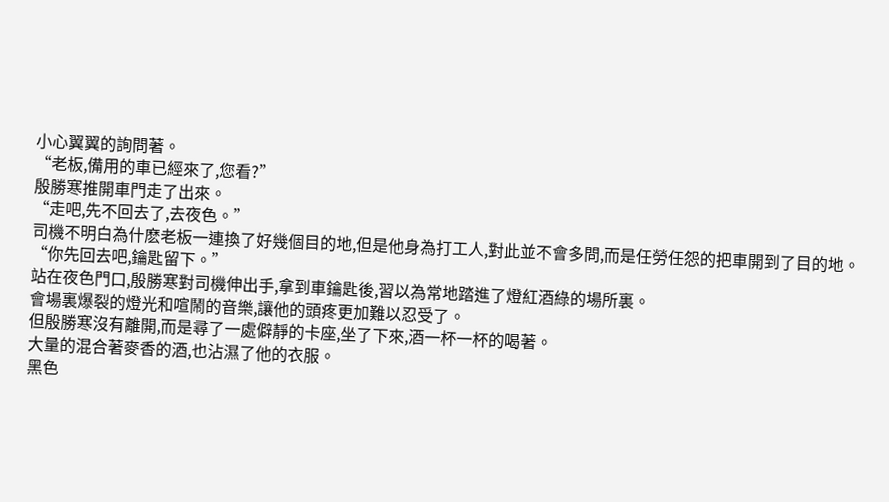小心翼翼的詢問著。
“老板,備用的車已經來了,您看?”
殷勝寒推開車門走了出來。
“走吧,先不回去了,去夜色。”
司機不明白為什麽老板一連換了好幾個目的地,但是他身為打工人,對此並不會多問,而是任勞任怨的把車開到了目的地。
“你先回去吧,鑰匙留下。”
站在夜色門口,殷勝寒對司機伸出手,拿到車鑰匙後,習以為常地踏進了燈紅酒綠的場所裏。
會場裏爆裂的燈光和喧鬧的音樂,讓他的頭疼更加難以忍受了。
但殷勝寒沒有離開,而是尋了一處僻靜的卡座,坐了下來,酒一杯一杯的喝著。
大量的混合著麥香的酒,也沾濕了他的衣服。
黑色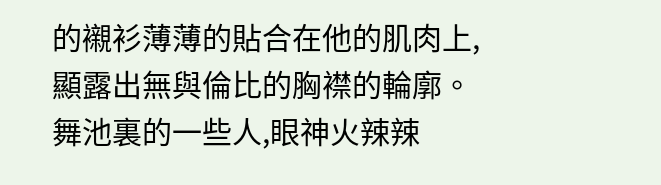的襯衫薄薄的貼合在他的肌肉上,顯露出無與倫比的胸襟的輪廓。
舞池裏的一些人,眼神火辣辣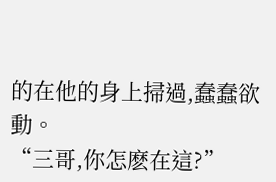的在他的身上掃過,蠢蠢欲動。
“三哥,你怎麽在這?”